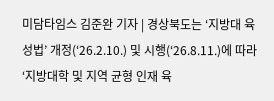미담타임스 김준완 기자 | 경상북도는 ‘지방대 육성법’ 개정(‘26.2.10.) 및 시행(‘26.8.11.)에 따라 ‘지방대학 및 지역 균형 인재 육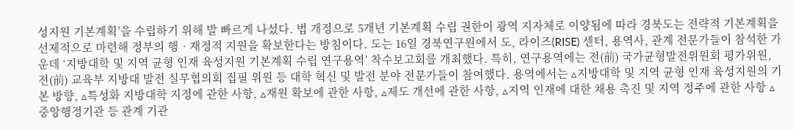성지원 기본계획’을 수립하기 위해 발 빠르게 나섰다. 법 개정으로 5개년 기본계획 수립 권한이 광역 지자체로 이양됨에 따라 경북도는 전략적 기본계획을 선제적으로 마련해 정부의 행‧재정적 지원을 확보한다는 방침이다. 도는 16일 경북연구원에서 도, 라이즈(RISE) 센터, 용역사, 관계 전문가들이 참석한 가운데 ‘지방대학 및 지역 균형 인재 육성지원 기본계획 수립 연구용역’ 착수보고회를 개최했다. 특히, 연구용역에는 전(前) 국가균형발전위원회 평가위원, 전(前) 교육부 지방대 발전 실무협의회 집필 위원 등 대학 혁신 및 발전 분야 전문가들이 참여했다. 용역에서는 ▵지방대학 및 지역 균형 인재 육성지원의 기본 방향, ▵특성화 지방대학 지정에 관한 사항, ▵재원 확보에 관한 사항, ▵제도 개선에 관한 사항, ▵지역 인재에 대한 채용 촉진 및 지역 정주에 관한 사항 ▵중앙행정기관 등 관계 기관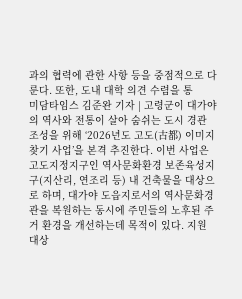과의 협력에 관한 사항 등을 중점적으로 다룬다. 또한, 도내 대학 의견 수렴을 통
미담타임스 김준완 기자 | 고령군이 대가야의 역사와 전통이 살아 숨쉬는 도시 경관 조성을 위해 ‘2026년도 고도(古都) 이미지 찾기 사업’을 본격 추진한다. 이번 사업은 고도지정지구인 역사문화환경 보존육성지구(지산리, 연조리 등) 내 건축물을 대상으로 하며, 대가야 도읍지로서의 역사문화경관을 복원하는 동시에 주민들의 노후된 주거 환경을 개선하는데 목적이 있다. 지원 대상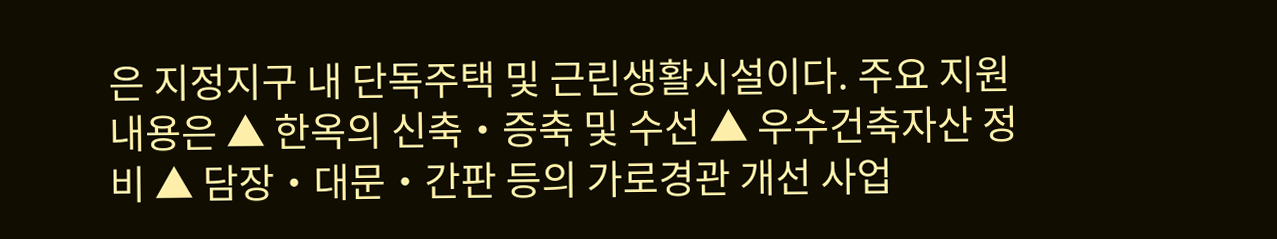은 지정지구 내 단독주택 및 근린생활시설이다. 주요 지원 내용은 ▲ 한옥의 신축‧증축 및 수선 ▲ 우수건축자산 정비 ▲ 담장‧대문‧간판 등의 가로경관 개선 사업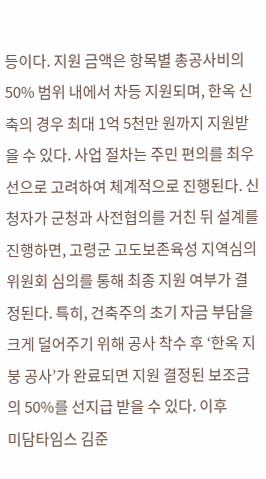등이다. 지원 금액은 항목별 총공사비의 50% 범위 내에서 차등 지원되며, 한옥 신축의 경우 최대 1억 5천만 원까지 지원받을 수 있다. 사업 절차는 주민 편의를 최우선으로 고려하여 체계적으로 진행된다. 신청자가 군청과 사전협의를 거친 뒤 설계를 진행하면, 고령군 고도보존육성 지역심의위원회 심의를 통해 최종 지원 여부가 결정된다. 특히, 건축주의 초기 자금 부담을 크게 덜어주기 위해 공사 착수 후 ‘한옥 지붕 공사’가 완료되면 지원 결정된 보조금의 50%를 선지급 받을 수 있다. 이후
미담타임스 김준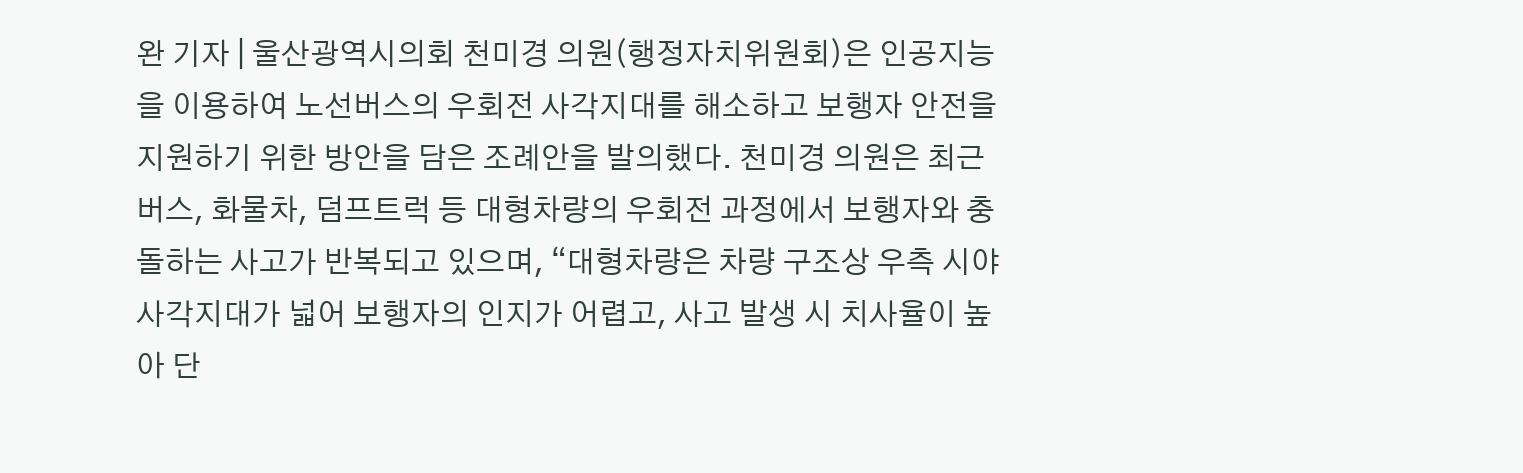완 기자 | 울산광역시의회 천미경 의원(행정자치위원회)은 인공지능을 이용하여 노선버스의 우회전 사각지대를 해소하고 보행자 안전을 지원하기 위한 방안을 담은 조례안을 발의했다. 천미경 의원은 최근 버스, 화물차, 덤프트럭 등 대형차량의 우회전 과정에서 보행자와 충돌하는 사고가 반복되고 있으며, “대형차량은 차량 구조상 우측 시야 사각지대가 넓어 보행자의 인지가 어렵고, 사고 발생 시 치사율이 높아 단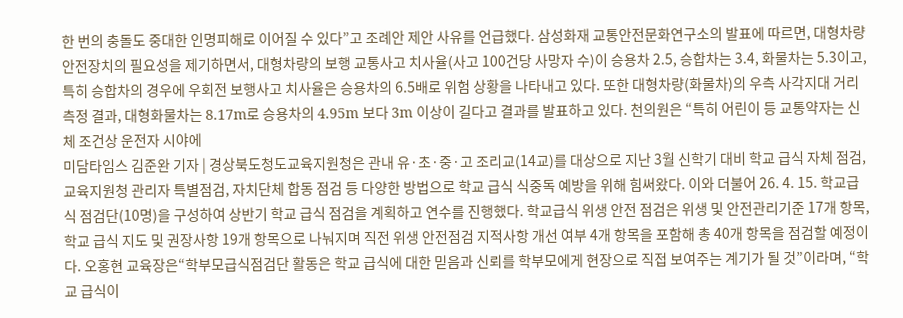한 번의 충돌도 중대한 인명피해로 이어질 수 있다”고 조례안 제안 사유를 언급했다. 삼성화재 교통안전문화연구소의 발표에 따르면, 대형차량 안전장치의 필요성을 제기하면서, 대형차량의 보행 교통사고 치사율(사고 100건당 사망자 수)이 승용차 2.5, 승합차는 3.4, 화물차는 5.3이고, 특히 승합차의 경우에 우회전 보행사고 치사율은 승용차의 6.5배로 위험 상황을 나타내고 있다. 또한 대형차량(화물차)의 우측 사각지대 거리 측정 결과, 대형화물차는 8.17m로 승용차의 4.95m 보다 3m 이상이 길다고 결과를 발표하고 있다. 천의원은 “특히 어린이 등 교통약자는 신체 조건상 운전자 시야에
미담타임스 김준완 기자 | 경상북도청도교육지원청은 관내 유·초·중·고 조리교(14교)를 대상으로 지난 3월 신학기 대비 학교 급식 자체 점검, 교육지원청 관리자 특별점검, 자치단체 합동 점검 등 다양한 방법으로 학교 급식 식중독 예방을 위해 힘써왔다. 이와 더불어 26. 4. 15. 학교급식 점검단(10명)을 구성하여 상반기 학교 급식 점검을 계획하고 연수를 진행했다. 학교급식 위생 안전 점검은 위생 및 안전관리기준 17개 항목, 학교 급식 지도 및 권장사항 19개 항목으로 나눠지며 직전 위생 안전점검 지적사항 개선 여부 4개 항목을 포함해 총 40개 항목을 점검할 예정이다. 오홍현 교육장은“학부모급식점검단 활동은 학교 급식에 대한 믿음과 신뢰를 학부모에게 현장으로 직접 보여주는 계기가 될 것”이라며, “학교 급식이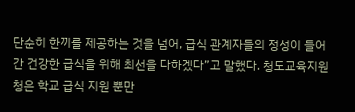단순히 한끼를 제공하는 것을 넘어, 급식 관계자들의 정성이 들어간 건강한 급식을 위해 최선을 다하겠다”고 말했다. 청도교육지원청은 학교 급식 지원 뿐만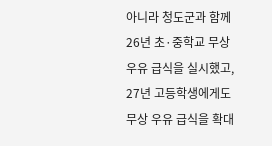아니라 청도군과 함께 26년 초·중학교 무상 우유 급식을 실시했고, 27년 고등학생에게도 무상 우유 급식을 확대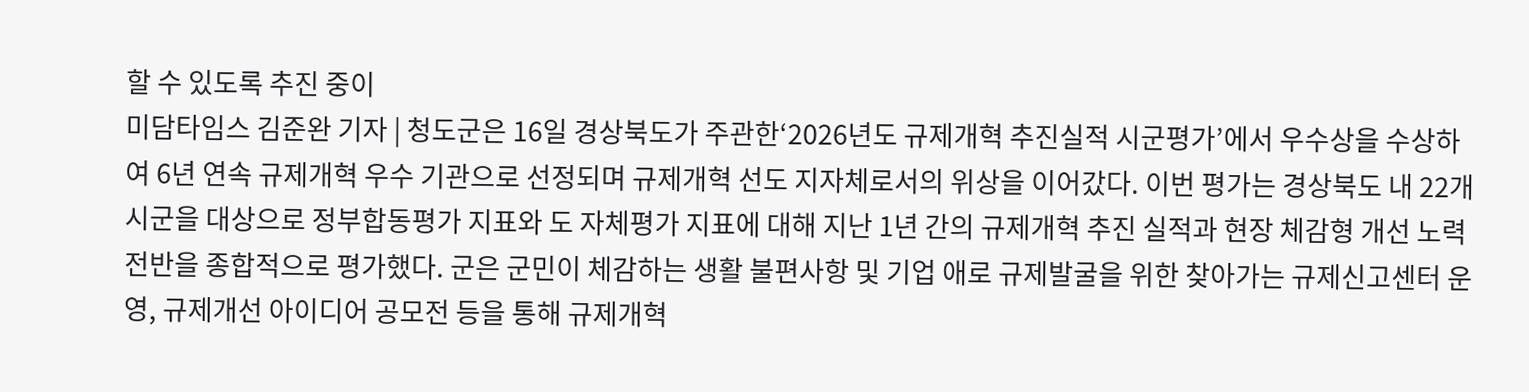할 수 있도록 추진 중이
미담타임스 김준완 기자 | 청도군은 16일 경상북도가 주관한‘2026년도 규제개혁 추진실적 시군평가’에서 우수상을 수상하여 6년 연속 규제개혁 우수 기관으로 선정되며 규제개혁 선도 지자체로서의 위상을 이어갔다. 이번 평가는 경상북도 내 22개 시군을 대상으로 정부합동평가 지표와 도 자체평가 지표에 대해 지난 1년 간의 규제개혁 추진 실적과 현장 체감형 개선 노력 전반을 종합적으로 평가했다. 군은 군민이 체감하는 생활 불편사항 및 기업 애로 규제발굴을 위한 찾아가는 규제신고센터 운영, 규제개선 아이디어 공모전 등을 통해 규제개혁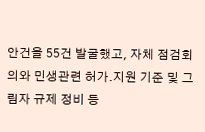안건을 55건 발굴했고, 자체 점검회의와 민생관련 허가․지원 기준 및 그림자 규제 정비 등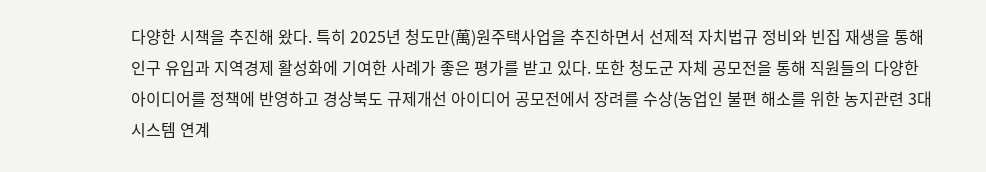다양한 시책을 추진해 왔다. 특히 2025년 청도만(萬)원주택사업을 추진하면서 선제적 자치법규 정비와 빈집 재생을 통해 인구 유입과 지역경제 활성화에 기여한 사례가 좋은 평가를 받고 있다. 또한 청도군 자체 공모전을 통해 직원들의 다양한 아이디어를 정책에 반영하고 경상북도 규제개선 아이디어 공모전에서 장려를 수상(농업인 불편 해소를 위한 농지관련 3대 시스템 연계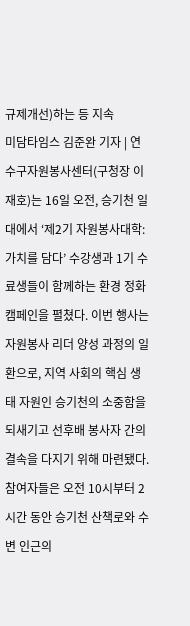규제개선)하는 등 지속
미담타임스 김준완 기자 | 연수구자원봉사센터(구청장 이재호)는 16일 오전, 승기천 일대에서 ‘제2기 자원봉사대학: 가치를 담다’ 수강생과 1기 수료생들이 함께하는 환경 정화 캠페인을 펼쳤다. 이번 행사는 자원봉사 리더 양성 과정의 일환으로, 지역 사회의 핵심 생태 자원인 승기천의 소중함을 되새기고 선후배 봉사자 간의 결속을 다지기 위해 마련됐다. 참여자들은 오전 10시부터 2시간 동안 승기천 산책로와 수변 인근의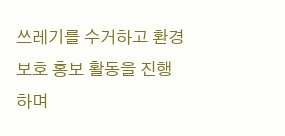쓰레기를 수거하고 환경 보호 홍보 활동을 진행하며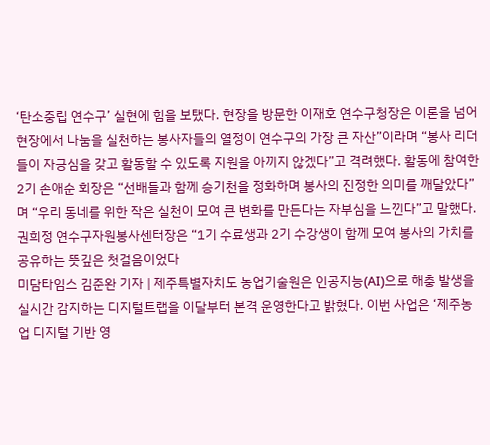‘탄소중립 연수구’ 실현에 힘을 보탰다. 현장을 방문한 이재호 연수구청장은 이론을 넘어 현장에서 나눔을 실천하는 봉사자들의 열정이 연수구의 가장 큰 자산”이라며 “봉사 리더들이 자긍심을 갖고 활동할 수 있도록 지원을 아끼지 않겠다”고 격려했다. 활동에 참여한 2기 손애순 회장은 “선배들과 함께 승기천을 정화하며 봉사의 진정한 의미를 깨달았다”며 “우리 동네를 위한 작은 실천이 모여 큰 변화를 만든다는 자부심을 느낀다”고 말했다. 권희정 연수구자원봉사센터장은 “1기 수료생과 2기 수강생이 함께 모여 봉사의 가치를 공유하는 뜻깊은 첫걸음이었다
미담타임스 김준완 기자 | 제주특별자치도 농업기술원은 인공지능(AI)으로 해충 발생을 실시간 감지하는 디지털트랩을 이달부터 본격 운영한다고 밝혔다. 이번 사업은 ‘제주농업 디지털 기반 영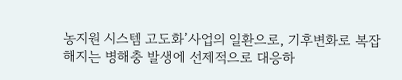농지원 시스템 고도화’사업의 일환으로, 기후변화로 복잡해지는 병해충 발생에 선제적으로 대응하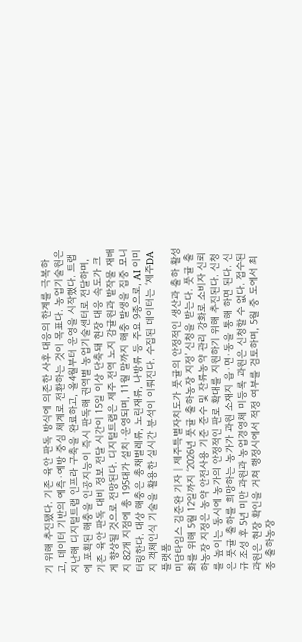기 위해 추진됐다. 기존 육안 판독 방식에 의존한 사후 대응의 한계를 극복하고, 데이터 기반의 예측·예방 중심 체계로 전환하는 것이 목표다. 농업기술원은 지난해 디지털트랩 인프라 구축을 완료하고, 올4월부터 운영을 시작했다. 트랩에 포획된 해충을 인공지능이 즉시 판독해 권역별 농업기술센터로 전달하며, 기존 육안 판독 대비 정보 전달 시간이 15일 이상 단축돼 현장 대응 속도가 크게 향상될 것으로 전망된다. 디지털트랩은 제주 전역 노지 감귤원과 밭작물 재배지 82개 지점에 총 195대가 설치·운영되며, 11월 말까지 해충 발생을 집중 모니터링한다. 대상 해충은 총채벌레류, 노린재류, 나방류 등 주요 9종으로, AI 이미지 객체인식 기술을 활용한 실시간 분석이 이뤄진다. 수집된 데이터는 ‘제주DA 플랫폼
미담타임스 김준완 기자 | 제주특별자치도가 풋귤의 안정적인 생산과 출하 활성화를 위해 5월 12일까지 ‘2026년 풋귤 출하농장 지정’ 신청을 받는다. 풋귤 출하농장 지정은 농약 안전사용 기준 준수 및 잔류농약 관리 강화로 소비자 신뢰를 높이는 동시에 농가의 안정적인 판로 확대를 지원하기 위해 추진된다. 신청은 풋귤 출하를 희망하는 농가가 과원 소재지 읍·면·동을 통해 하면 된다. 신규 조성 후 5년 미만 과원과 농업경영체 미등록 과원은 신청할 수 없다. 접수된 과원은 현장 확인을 거쳐 행정시에서 적정 여부를 검토하며, 5월 중 도에서 최종 출하농장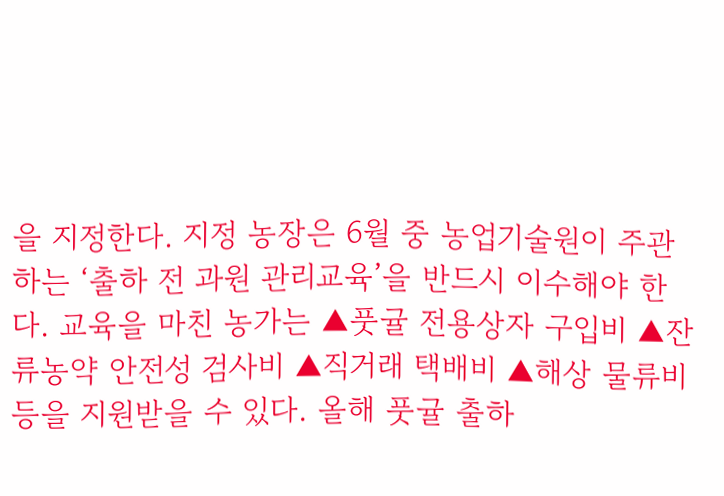을 지정한다. 지정 농장은 6월 중 농업기술원이 주관하는 ‘출하 전 과원 관리교육’을 반드시 이수해야 한다. 교육을 마친 농가는 ▲풋귤 전용상자 구입비 ▲잔류농약 안전성 검사비 ▲직거래 택배비 ▲해상 물류비 등을 지원받을 수 있다. 올해 풋귤 출하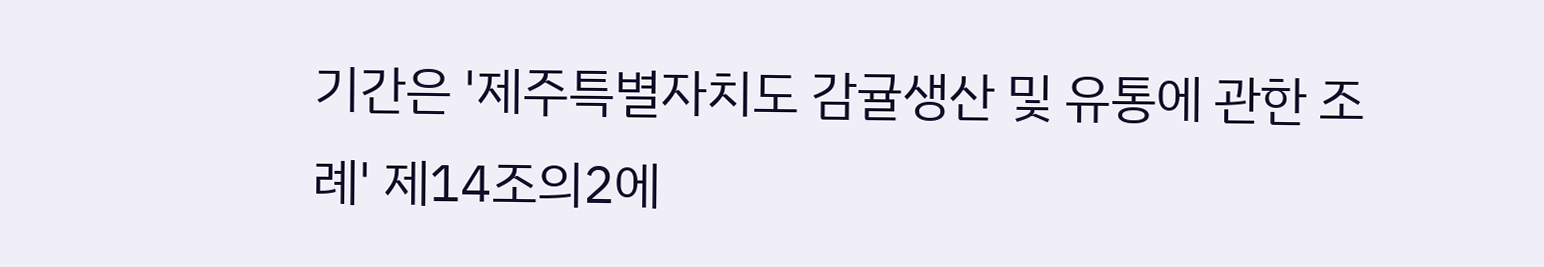기간은 '제주특별자치도 감귤생산 및 유통에 관한 조례' 제14조의2에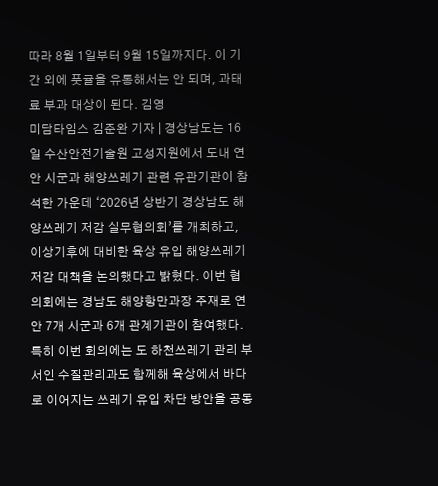따라 8월 1일부터 9월 15일까지다. 이 기간 외에 풋귤을 유통해서는 안 되며, 과태료 부과 대상이 된다. 김영
미담타임스 김준완 기자 | 경상남도는 16일 수산안전기술원 고성지원에서 도내 연안 시군과 해양쓰레기 관련 유관기관이 참석한 가운데 ‘2026년 상반기 경상남도 해양쓰레기 저감 실무협의회’를 개최하고, 이상기후에 대비한 육상 유입 해양쓰레기 저감 대책을 논의했다고 밝혔다. 이번 협의회에는 경남도 해양항만과장 주재로 연안 7개 시군과 6개 관계기관이 참여했다. 특히 이번 회의에는 도 하천쓰레기 관리 부서인 수질관리과도 함께해 육상에서 바다로 이어지는 쓰레기 유입 차단 방안을 공동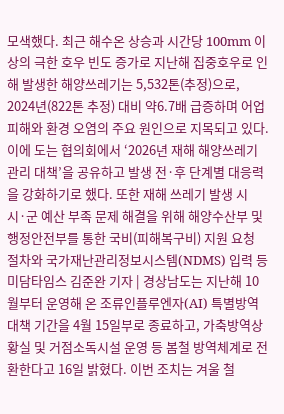모색했다. 최근 해수온 상승과 시간당 100mm 이상의 극한 호우 빈도 증가로 지난해 집중호우로 인해 발생한 해양쓰레기는 5,532톤(추정)으로, 2024년(822톤 추정) 대비 약6.7배 급증하며 어업 피해와 환경 오염의 주요 원인으로 지목되고 있다. 이에 도는 협의회에서 ‘2026년 재해 해양쓰레기 관리 대책’을 공유하고 발생 전·후 단계별 대응력을 강화하기로 했다. 또한 재해 쓰레기 발생 시 시·군 예산 부족 문제 해결을 위해 해양수산부 및 행정안전부를 통한 국비(피해복구비) 지원 요청 절차와 국가재난관리정보시스템(NDMS) 입력 등
미담타임스 김준완 기자 | 경상남도는 지난해 10월부터 운영해 온 조류인플루엔자(AI) 특별방역대책 기간을 4월 15일부로 종료하고, 가축방역상황실 및 거점소독시설 운영 등 봄철 방역체계로 전환한다고 16일 밝혔다. 이번 조치는 겨울 철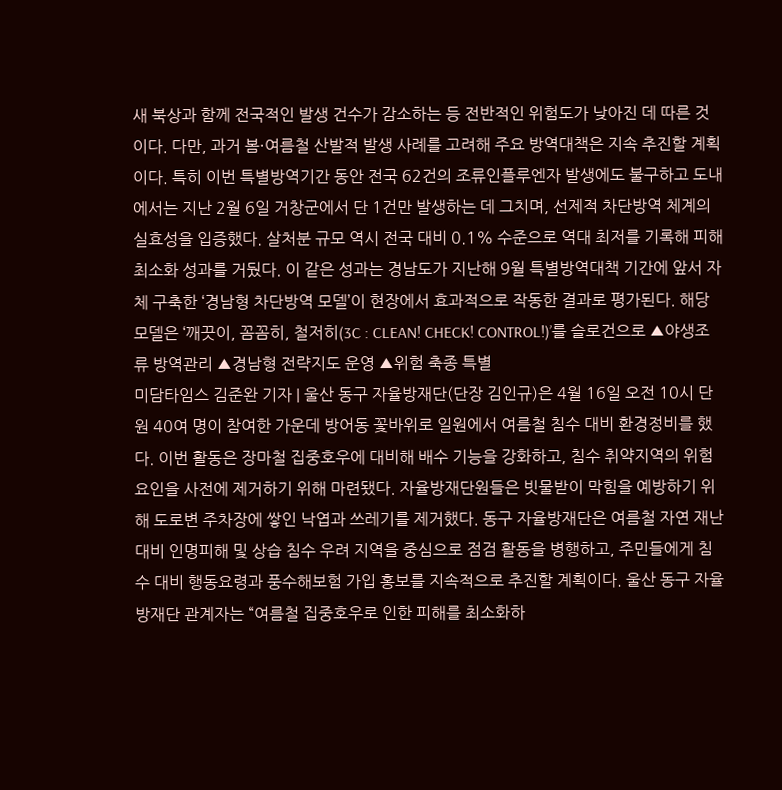새 북상과 함께 전국적인 발생 건수가 감소하는 등 전반적인 위험도가 낮아진 데 따른 것이다. 다만, 과거 봄·여름철 산발적 발생 사례를 고려해 주요 방역대책은 지속 추진할 계획이다. 특히 이번 특별방역기간 동안 전국 62건의 조류인플루엔자 발생에도 불구하고 도내에서는 지난 2월 6일 거창군에서 단 1건만 발생하는 데 그치며, 선제적 차단방역 체계의 실효성을 입증했다. 살처분 규모 역시 전국 대비 0.1% 수준으로 역대 최저를 기록해 피해 최소화 성과를 거뒀다. 이 같은 성과는 경남도가 지난해 9월 특별방역대책 기간에 앞서 자체 구축한 ‘경남형 차단방역 모델’이 현장에서 효과적으로 작동한 결과로 평가된다. 해당 모델은 ‘깨끗이, 꼼꼼히, 철저히(3C : CLEAN! CHECK! CONTROL!)’를 슬로건으로 ▲야생조류 방역관리 ▲경남형 전략지도 운영 ▲위험 축종 특별
미담타임스 김준완 기자 | 울산 동구 자율방재단(단장 김인규)은 4월 16일 오전 10시 단원 40여 명이 참여한 가운데 방어동 꽃바위로 일원에서 여름철 침수 대비 환경정비를 했다. 이번 활동은 장마철 집중호우에 대비해 배수 기능을 강화하고, 침수 취약지역의 위험 요인을 사전에 제거하기 위해 마련됐다. 자율방재단원들은 빗물받이 막힘을 예방하기 위해 도로변 주차장에 쌓인 낙엽과 쓰레기를 제거했다. 동구 자율방재단은 여름철 자연 재난 대비 인명피해 및 상습 침수 우려 지역을 중심으로 점검 활동을 병행하고, 주민들에게 침수 대비 행동요령과 풍수해보험 가입 홍보를 지속적으로 추진할 계획이다. 울산 동구 자율방재단 관계자는 “여름철 집중호우로 인한 피해를 최소화하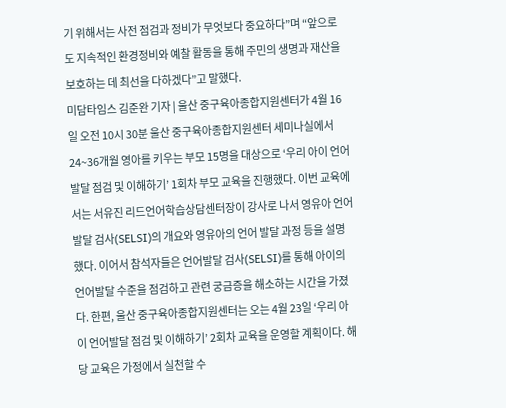기 위해서는 사전 점검과 정비가 무엇보다 중요하다”며 “앞으로도 지속적인 환경정비와 예찰 활동을 통해 주민의 생명과 재산을 보호하는 데 최선을 다하겠다”고 말했다.
미담타임스 김준완 기자 | 울산 중구육아종합지원센터가 4월 16일 오전 10시 30분 울산 중구육아종합지원센터 세미나실에서 24~36개월 영아를 키우는 부모 15명을 대상으로 ‘우리 아이 언어발달 점검 및 이해하기’ 1회차 부모 교육을 진행했다. 이번 교육에서는 서유진 리드언어학습상담센터장이 강사로 나서 영유아 언어발달 검사(SELSI)의 개요와 영유아의 언어 발달 과정 등을 설명했다. 이어서 참석자들은 언어발달 검사(SELSI)를 통해 아이의 언어발달 수준을 점검하고 관련 궁금증을 해소하는 시간을 가졌다. 한편, 울산 중구육아종합지원센터는 오는 4월 23일 ‘우리 아이 언어발달 점검 및 이해하기’ 2회차 교육을 운영할 계획이다. 해당 교육은 가정에서 실천할 수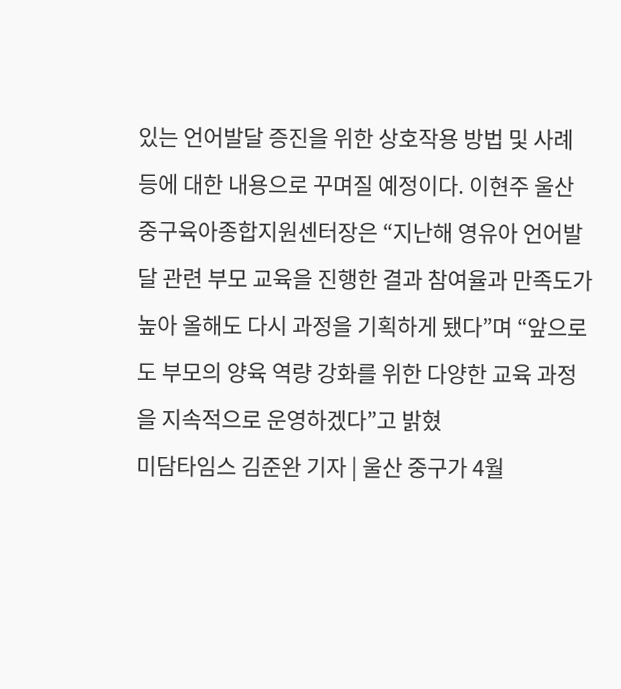있는 언어발달 증진을 위한 상호작용 방법 및 사례 등에 대한 내용으로 꾸며질 예정이다. 이현주 울산 중구육아종합지원센터장은 “지난해 영유아 언어발달 관련 부모 교육을 진행한 결과 참여율과 만족도가 높아 올해도 다시 과정을 기획하게 됐다”며 “앞으로도 부모의 양육 역량 강화를 위한 다양한 교육 과정을 지속적으로 운영하겠다”고 밝혔
미담타임스 김준완 기자 | 울산 중구가 4월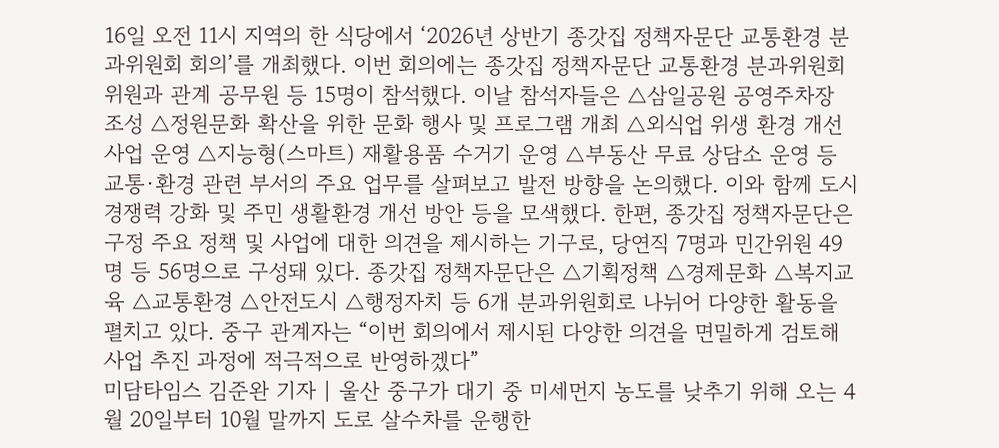16일 오전 11시 지역의 한 식당에서 ‘2026년 상반기 종갓집 정책자문단 교통환경 분과위원회 회의’를 개최했다. 이번 회의에는 종갓집 정책자문단 교통환경 분과위원회 위원과 관계 공무원 등 15명이 참석했다. 이날 참석자들은 △삼일공원 공영주차장 조성 △정원문화 확산을 위한 문화 행사 및 프로그램 개최 △외식업 위생 환경 개선사업 운영 △지능형(스마트) 재활용품 수거기 운영 △부동산 무료 상담소 운영 등 교통·환경 관련 부서의 주요 업무를 살펴보고 발전 방향을 논의했다. 이와 함께 도시 경쟁력 강화 및 주민 생활환경 개선 방안 등을 모색했다. 한편, 종갓집 정책자문단은 구정 주요 정책 및 사업에 대한 의견을 제시하는 기구로, 당연직 7명과 민간위원 49명 등 56명으로 구성돼 있다. 종갓집 정책자문단은 △기획정책 △경제문화 △복지교육 △교통환경 △안전도시 △행정자치 등 6개 분과위원회로 나뉘어 다양한 활동을 펼치고 있다. 중구 관계자는 “이번 회의에서 제시된 다양한 의견을 면밀하게 검토해 사업 추진 과정에 적극적으로 반영하겠다”
미담타임스 김준완 기자 | 울산 중구가 대기 중 미세먼지 농도를 낮추기 위해 오는 4월 20일부터 10월 말까지 도로 살수차를 운행한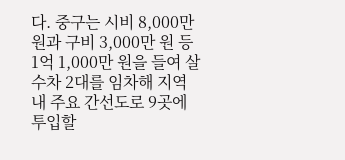다. 중구는 시비 8,000만 원과 구비 3,000만 원 등 1억 1,000만 원을 들여 살수차 2대를 임차해 지역 내 주요 간선도로 9곳에 투입할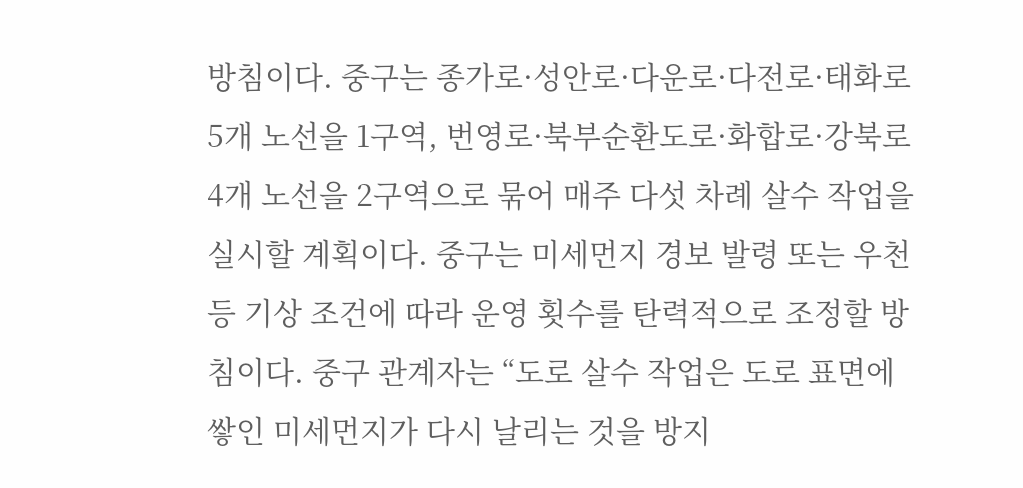방침이다. 중구는 종가로·성안로·다운로·다전로·태화로 5개 노선을 1구역, 번영로·북부순환도로·화합로·강북로 4개 노선을 2구역으로 묶어 매주 다섯 차례 살수 작업을 실시할 계획이다. 중구는 미세먼지 경보 발령 또는 우천 등 기상 조건에 따라 운영 횟수를 탄력적으로 조정할 방침이다. 중구 관계자는 “도로 살수 작업은 도로 표면에 쌓인 미세먼지가 다시 날리는 것을 방지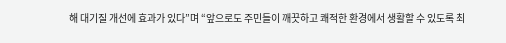해 대기질 개선에 효과가 있다”며 “앞으로도 주민들이 깨끗하고 쾌적한 환경에서 생활할 수 있도록 최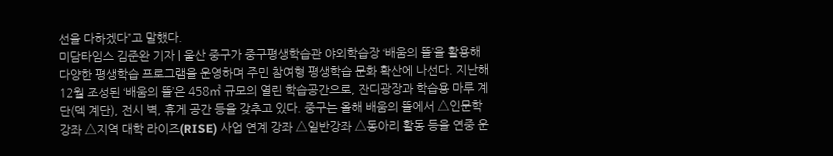선을 다하겠다”고 말했다.
미담타임스 김준완 기자 | 울산 중구가 중구평생학습관 야외학습장 ‘배움의 뜰’을 활용해 다양한 평생학습 프로그램을 운영하며 주민 참여형 평생학습 문화 확산에 나선다. 지난해 12월 조성된 ‘배움의 뜰’은 458㎡ 규모의 열린 학습공간으로, 잔디광장과 학습용 마루 계단(덱 계단), 전시 벽, 휴게 공간 등을 갖추고 있다. 중구는 올해 배움의 뜰에서 △인문학 강좌 △지역 대학 라이즈(RISE) 사업 연계 강좌 △일반강좌 △동아리 활동 등을 연중 운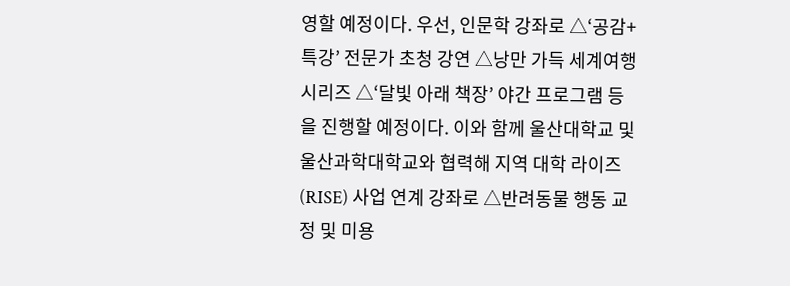영할 예정이다. 우선, 인문학 강좌로 △‘공감+ 특강’ 전문가 초청 강연 △낭만 가득 세계여행 시리즈 △‘달빛 아래 책장’ 야간 프로그램 등을 진행할 예정이다. 이와 함께 울산대학교 및 울산과학대학교와 협력해 지역 대학 라이즈(RISE) 사업 연계 강좌로 △반려동물 행동 교정 및 미용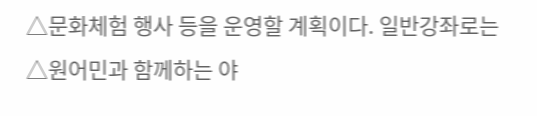△문화체험 행사 등을 운영할 계획이다. 일반강좌로는 △원어민과 함께하는 야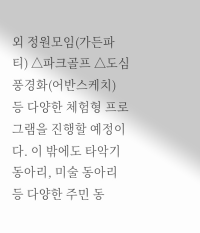외 정원모임(가든파티) △파크골프 △도심 풍경화(어반스케치) 등 다양한 체험형 프로그램을 진행할 예정이다. 이 밖에도 타악기 동아리, 미술 동아리 등 다양한 주민 동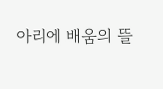아리에 배움의 뜰